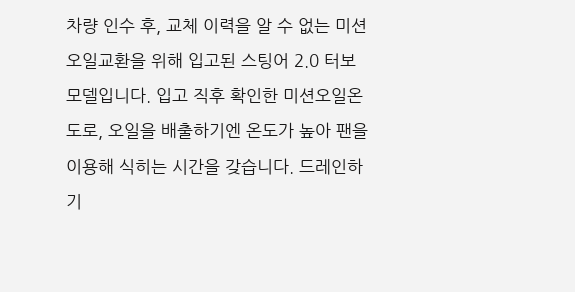차량 인수 후, 교체 이력을 알 수 없는 미션오일교환을 위해 입고된 스팅어 2.0 터보 모델입니다. 입고 직후 확인한 미션오일온도로, 오일을 배출하기엔 온도가 높아 팬을 이용해 식히는 시간을 갖습니다. 드레인하기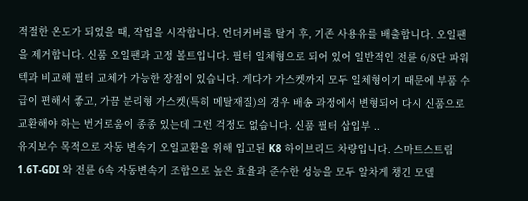적절한 온도가 되었을 때, 작업을 시작합니다. 언더커버를 탈거 후, 기존 사용유를 배출합니다. 오일팬을 제거합니다. 신품 오일팬과 고정 볼트입니다. 필터 일체형으로 되어 있어 일반적인 전륜 6/8단 파워텍과 비교해 필터 교체가 가능한 장점이 있습니다. 게다가 가스켓까지 모두 일체형이기 때문에 부품 수급이 편해서 좋고, 가끔 분리형 가스켓(특히 메탈재질)의 경우 배송 과정에서 변형되어 다시 신품으로 교환해야 하는 번거로움이 종종 있는데 그런 걱정도 없습니다. 신품 필터 삽입부 ..
유지보수 목적으로 자동 변속기 오일교환을 위해 입고된 K8 하이브리드 차량입니다. 스마트스트림 1.6T-GDI 와 전륜 6속 자동변속기 조합으로 높은 효율과 준수한 성능을 모두 알차게 챙긴 모델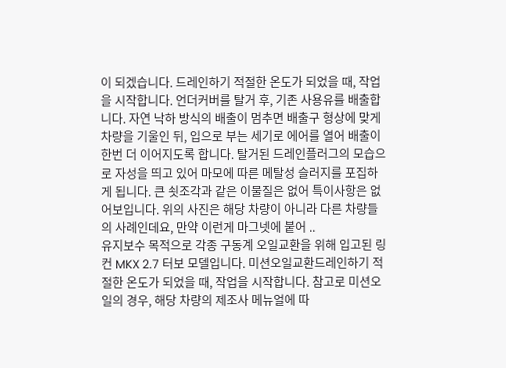이 되겠습니다. 드레인하기 적절한 온도가 되었을 때, 작업을 시작합니다. 언더커버를 탈거 후, 기존 사용유를 배출합니다. 자연 낙하 방식의 배출이 멈추면 배출구 형상에 맞게 차량을 기울인 뒤, 입으로 부는 세기로 에어를 열어 배출이 한번 더 이어지도록 합니다. 탈거된 드레인플러그의 모습으로 자성을 띄고 있어 마모에 따른 메탈성 슬러지를 포집하게 됩니다. 큰 쇳조각과 같은 이물질은 없어 특이사항은 없어보입니다. 위의 사진은 해당 차량이 아니라 다른 차량들의 사례인데요, 만약 이런게 마그넷에 붙어 ..
유지보수 목적으로 각종 구동계 오일교환을 위해 입고된 링컨 MKX 2.7 터보 모델입니다. 미션오일교환드레인하기 적절한 온도가 되었을 때, 작업을 시작합니다. 참고로 미션오일의 경우, 해당 차량의 제조사 메뉴얼에 따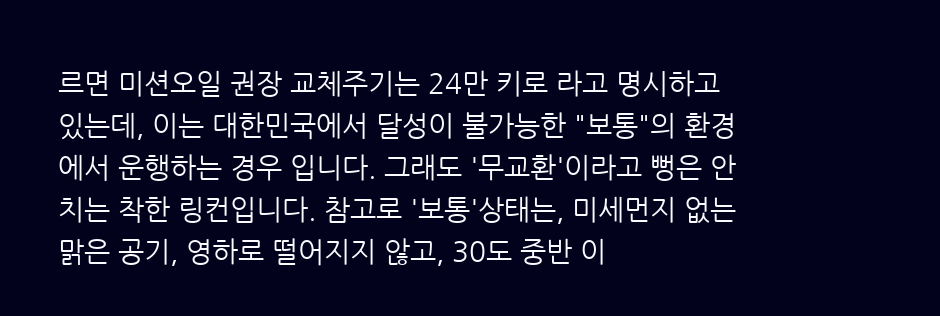르면 미션오일 권장 교체주기는 24만 키로 라고 명시하고 있는데, 이는 대한민국에서 달성이 불가능한 "보통"의 환경에서 운행하는 경우 입니다. 그래도 '무교환'이라고 뻥은 안치는 착한 링컨입니다. 참고로 '보통'상태는, 미세먼지 없는 맑은 공기, 영하로 떨어지지 않고, 30도 중반 이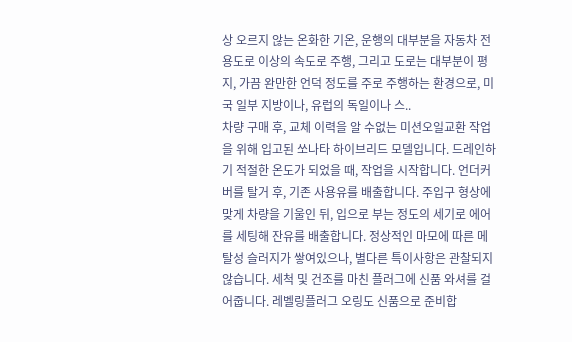상 오르지 않는 온화한 기온, 운행의 대부분을 자동차 전용도로 이상의 속도로 주행, 그리고 도로는 대부분이 평지, 가끔 완만한 언덕 정도를 주로 주행하는 환경으로, 미국 일부 지방이나, 유럽의 독일이나 스..
차량 구매 후, 교체 이력을 알 수없는 미션오일교환 작업을 위해 입고된 쏘나타 하이브리드 모델입니다. 드레인하기 적절한 온도가 되었을 때, 작업을 시작합니다. 언더커버를 탈거 후, 기존 사용유를 배출합니다. 주입구 형상에 맞게 차량을 기울인 뒤, 입으로 부는 정도의 세기로 에어를 세팅해 잔유를 배출합니다. 정상적인 마모에 따른 메탈성 슬러지가 쌓여있으나, 별다른 특이사항은 관찰되지 않습니다. 세척 및 건조를 마친 플러그에 신품 와셔를 걸어줍니다. 레벨링플러그 오링도 신품으로 준비합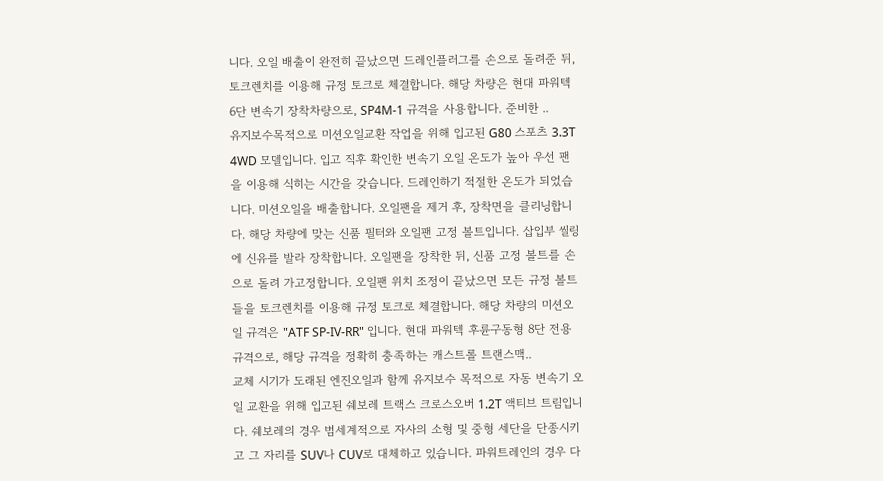니다. 오일 배출이 완전히 끝났으면 드레인플러그를 손으로 돌려준 뒤, 토크렌치를 이용해 규정 토크로 체결합니다. 해당 차량은 현대 파워텍 6단 변속기 장착차량으로, SP4M-1 규격을 사용합니다. 준비한 ..
유지보수목적으로 미션오일교환 작업을 위해 입고된 G80 스포츠 3.3T 4WD 모델입니다. 입고 직후 확인한 변속기 오일 온도가 높아 우선 팬을 이용해 식히는 시간을 갖습니다. 드레인하기 적절한 온도가 되었습니다. 미션오일을 배출합니다. 오일팬을 제거 후, 장착면을 클리닝합니다. 해당 차량에 맞는 신품 필터와 오일팬 고정 볼트입니다. 삽입부 씰링에 신유를 발라 장착합니다. 오일팬을 장착한 뒤, 신품 고정 볼트를 손으로 돌려 가고정합니다. 오일팬 위치 조정이 끝났으면 모든 규정 볼트들을 토크렌치를 이용해 규정 토크로 체결합니다. 해당 차량의 미션오일 규격은 "ATF SP-IV-RR" 입니다. 현대 파워텍 후륜구동형 8단 전용 규격으로, 해당 규격을 정확히 충족하는 캐스트롤 트랜스맥..
교체 시기가 도래된 엔진오일과 함께 유지보수 목적으로 자동 변속기 오일 교환을 위해 입고된 쉐보레 트랙스 크로스오버 1.2T 액티브 트림입니다. 쉐보레의 경우 범세계적으로 자사의 소형 및 중형 세단을 단종시키고 그 자리를 SUV나 CUV로 대체하고 있습니다. 파워트레인의 경우 다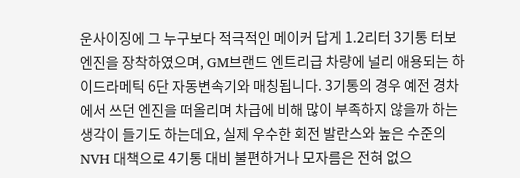운사이징에 그 누구보다 적극적인 메이커 답게 1.2리터 3기통 터보엔진을 장착하였으며, GM브랜드 엔트리급 차량에 널리 애용되는 하이드라메틱 6단 자동변속기와 매칭됩니다. 3기통의 경우 예전 경차에서 쓰던 엔진을 떠올리며 차급에 비해 많이 부족하지 않을까 하는 생각이 들기도 하는데요, 실제 우수한 회전 발란스와 높은 수준의 NVH 대책으로 4기통 대비 불편하거나 모자름은 전혀 없으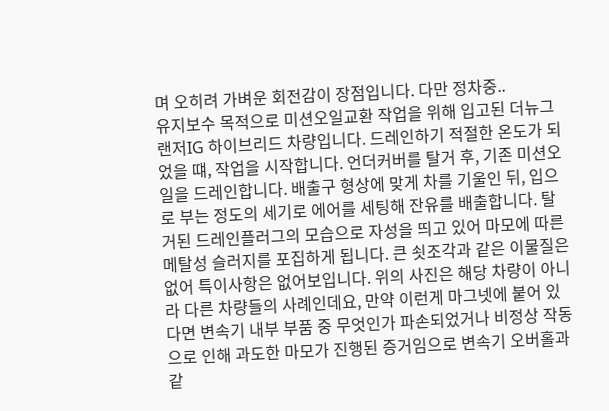며 오히려 가벼운 회전감이 장점입니다. 다만 정차중..
유지보수 목적으로 미션오일교환 작업을 위해 입고된 더뉴그랜저IG 하이브리드 차량입니다. 드레인하기 적절한 온도가 되었을 떄, 작업을 시작합니다. 언더커버를 탈거 후, 기존 미션오일을 드레인합니다. 배출구 형상에 맞게 차를 기울인 뒤, 입으로 부는 정도의 세기로 에어를 세팅해 잔유를 배출합니다. 탈거된 드레인플러그의 모습으로 자성을 띄고 있어 마모에 따른 메탈성 슬러지를 포집하게 됩니다. 큰 쇳조각과 같은 이물질은 없어 특이사항은 없어보입니다. 위의 사진은 해당 차량이 아니라 다른 차량들의 사례인데요, 만약 이런게 마그넷에 붙어 있다면 변속기 내부 부품 중 무엇인가 파손되었거나 비정상 작동으로 인해 과도한 마모가 진행된 증거임으로 변속기 오버홀과 같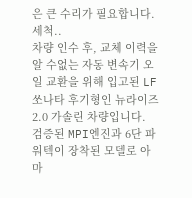은 큰 수리가 필요합니다. 세척..
차량 인수 후, 교체 이력을 알 수없는 자동 변속기 오일 교환을 위해 입고된 LF 쏘나타 후기형인 뉴라이즈 2.0 가솔린 차량입니다. 검증된 MPI엔진과 6단 파워텍이 장착된 모델로 아마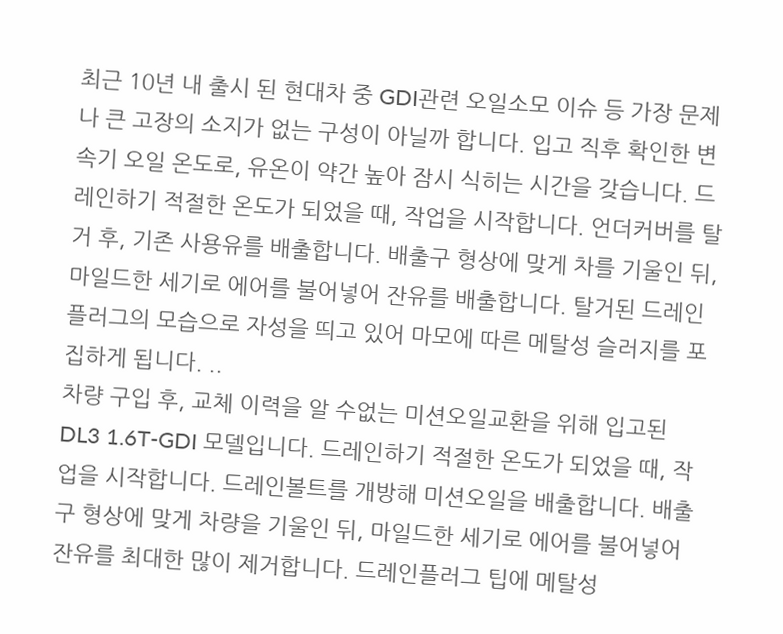최근 10년 내 출시 된 현대차 중 GDI관련 오일소모 이슈 등 가장 문제나 큰 고장의 소지가 없는 구성이 아닐까 합니다. 입고 직후 확인한 변속기 오일 온도로, 유온이 약간 높아 잠시 식히는 시간을 갖습니다. 드레인하기 적절한 온도가 되었을 때, 작업을 시작합니다. 언더커버를 탈거 후, 기존 사용유를 배출합니다. 배출구 형상에 맞게 차를 기울인 뒤, 마일드한 세기로 에어를 불어넣어 잔유를 배출합니다. 탈거된 드레인플러그의 모습으로 자성을 띄고 있어 마모에 따른 메탈성 슬러지를 포집하게 됩니다. ..
차량 구입 후, 교체 이력을 알 수없는 미션오일교환을 위해 입고된 DL3 1.6T-GDI 모델입니다. 드레인하기 적절한 온도가 되었을 때, 작업을 시작합니다. 드레인볼트를 개방해 미션오일을 배출합니다. 배출구 형상에 맞게 차량을 기울인 뒤, 마일드한 세기로 에어를 불어넣어 잔유를 최대한 많이 제거합니다. 드레인플러그 팁에 메탈성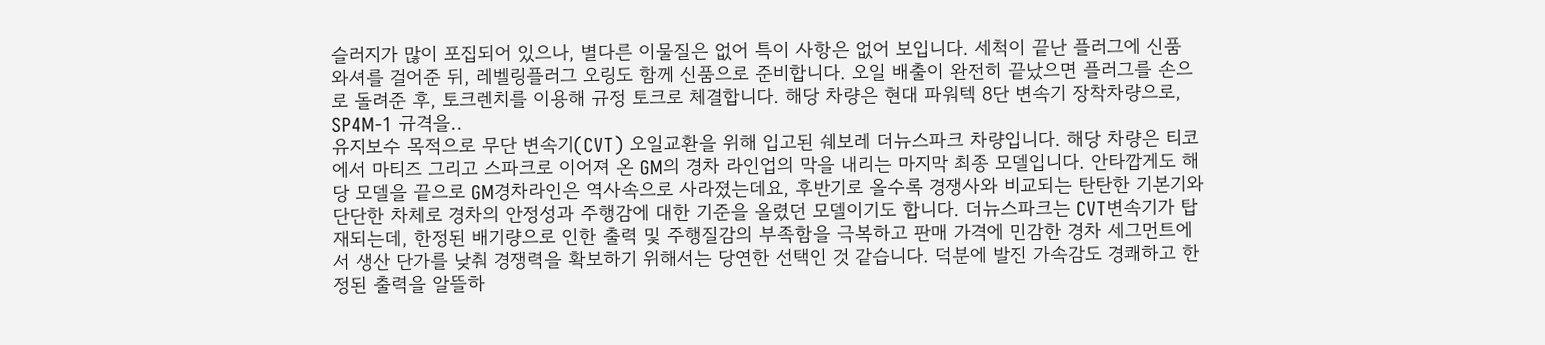슬러지가 많이 포집되어 있으나, 별다른 이물질은 없어 특이 사항은 없어 보입니다. 세척이 끝난 플러그에 신품 와셔를 걸어준 뒤, 레벨링플러그 오링도 함께 신품으로 준비합니다. 오일 배출이 완전히 끝났으면 플러그를 손으로 돌려준 후, 토크렌치를 이용해 규정 토크로 체결합니다. 해당 차량은 현대 파워텍 8단 변속기 장착차량으로, SP4M-1 규격을..
유지보수 목적으로 무단 변속기(CVT) 오일교환을 위해 입고된 쉐보레 더뉴스파크 차량입니다. 해당 차량은 티코에서 마티즈 그리고 스파크로 이어져 온 GM의 경차 라인업의 막을 내리는 마지막 최종 모델입니다. 안타깝게도 해당 모델을 끝으로 GM경차라인은 역사속으로 사라졌는데요, 후반기로 올수록 경쟁사와 비교되는 탄탄한 기본기와 단단한 차체로 경차의 안정성과 주행감에 대한 기준을 올렸던 모델이기도 합니다. 더뉴스파크는 CVT변속기가 탑재되는데, 한정된 배기량으로 인한 출력 및 주행질감의 부족함을 극복하고 판매 가격에 민감한 경차 세그먼트에서 생산 단가를 낮춰 경쟁력을 확보하기 위해서는 당연한 선택인 것 같습니다. 덕분에 발진 가속감도 경쾌하고 한정된 출력을 알뜰하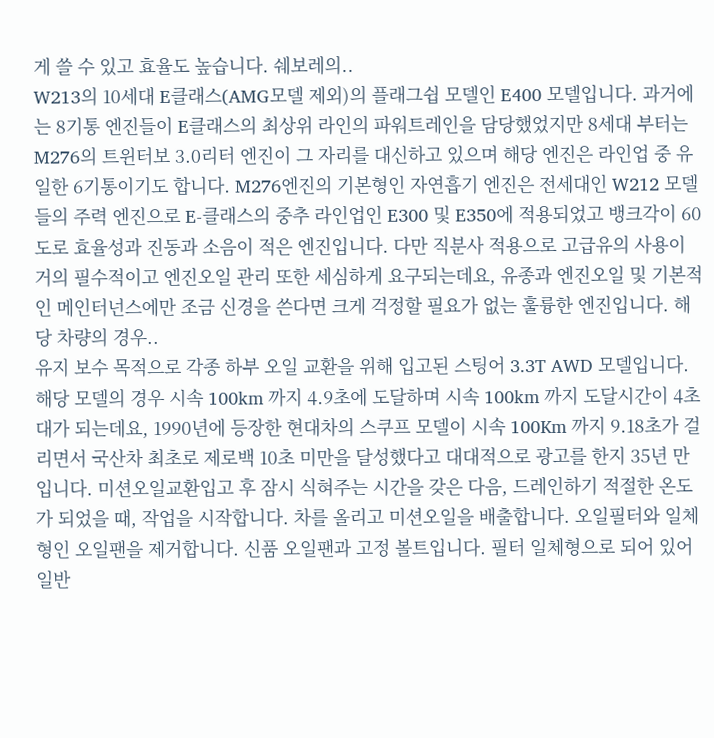게 쓸 수 있고 효율도 높습니다. 쉐보레의..
W213의 10세대 E클래스(AMG모델 제외)의 플래그쉽 모델인 E400 모델입니다. 과거에는 8기통 엔진들이 E클래스의 최상위 라인의 파워트레인을 담당했었지만 8세대 부터는 M276의 트윈터보 3.0리터 엔진이 그 자리를 대신하고 있으며 해당 엔진은 라인업 중 유일한 6기통이기도 합니다. M276엔진의 기본형인 자연흡기 엔진은 전세대인 W212 모델들의 주력 엔진으로 E-클래스의 중추 라인업인 E300 및 E350에 적용되었고 뱅크각이 60도로 효율성과 진동과 소음이 적은 엔진입니다. 다만 직분사 적용으로 고급유의 사용이 거의 필수적이고 엔진오일 관리 또한 세심하게 요구되는데요, 유종과 엔진오일 및 기본적인 메인터넌스에만 조금 신경을 쓴다면 크게 걱정할 필요가 없는 훌륭한 엔진입니다. 해당 차량의 경우..
유지 보수 목적으로 각종 하부 오일 교환을 위해 입고된 스팅어 3.3T AWD 모델입니다. 해당 모델의 경우 시속 100km 까지 4.9초에 도달하며 시속 100km 까지 도달시간이 4초대가 되는데요, 1990년에 등장한 현대차의 스쿠프 모델이 시속 100Km 까지 9.18초가 걸리면서 국산차 최초로 제로백 10초 미만을 달성했다고 대대적으로 광고를 한지 35년 만입니다. 미션오일교환입고 후 잠시 식혀주는 시간을 갖은 다음, 드레인하기 적절한 온도가 되었을 때, 작업을 시작합니다. 차를 올리고 미션오일을 배출합니다. 오일필터와 일체형인 오일팬을 제거합니다. 신품 오일팬과 고정 볼트입니다. 필터 일체형으로 되어 있어 일반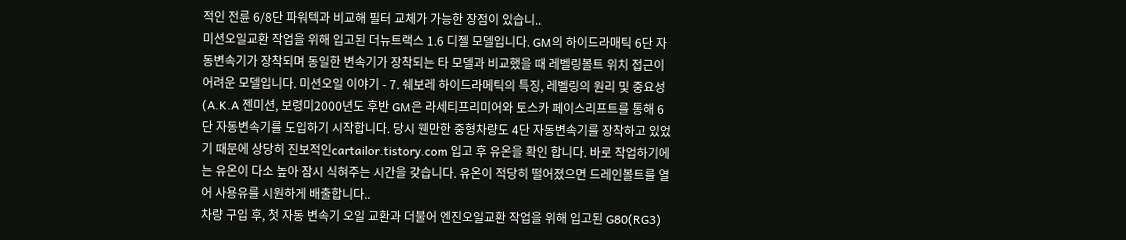적인 전륜 6/8단 파워텍과 비교해 필터 교체가 가능한 장점이 있습니..
미션오일교환 작업을 위해 입고된 더뉴트랙스 1.6 디젤 모델입니다. GM의 하이드라매틱 6단 자동변속기가 장착되며 동일한 변속기가 장착되는 타 모델과 비교했을 때 레벨링볼트 위치 접근이 어려운 모델입니다. 미션오일 이야기 - 7. 쉐보레 하이드라메틱의 특징, 레벨링의 원리 및 중요성(A.K.A 젠미션, 보령미2000년도 후반 GM은 라세티프리미어와 토스카 페이스리프트를 통해 6단 자동변속기를 도입하기 시작합니다. 당시 웬만한 중형차량도 4단 자동변속기를 장착하고 있었기 때문에 상당히 진보적인cartailor.tistory.com 입고 후 유온을 확인 합니다. 바로 작업하기에는 유온이 다소 높아 잠시 식혀주는 시간을 갖습니다. 유온이 적당히 떨어졌으면 드레인볼트를 열어 사용유를 시원하게 배출합니다..
차량 구입 후, 첫 자동 변속기 오일 교환과 더불어 엔진오일교환 작업을 위해 입고된 G80(RG3)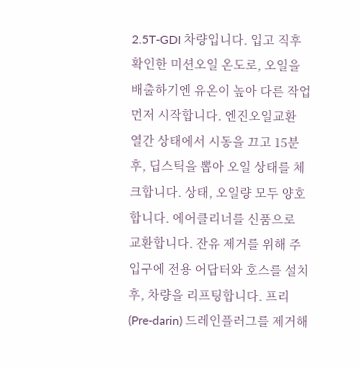2.5T-GDI 차량입니다. 입고 직후 확인한 미션오일 온도로, 오일을 배출하기엔 유온이 높아 다른 작업 먼저 시작합니다. 엔진오일교환 열간 상태에서 시동을 끄고 15분 후, 딥스틱을 뽑아 오일 상태를 체크합니다. 상태, 오일량 모두 양호합니다. 에어클리너를 신품으로 교환합니다. 잔유 제거를 위해 주입구에 전용 어답터와 호스를 설치 후, 차량을 리프팅합니다. 프리(Pre-darin) 드레인플러그를 제거해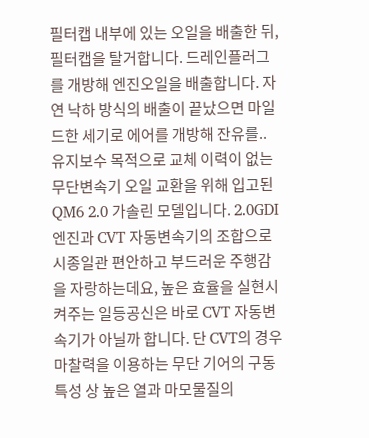필터캡 내부에 있는 오일을 배출한 뒤, 필터캡을 탈거합니다. 드레인플러그를 개방해 엔진오일을 배출합니다. 자연 낙하 방식의 배출이 끝났으면 마일드한 세기로 에어를 개방해 잔유를..
유지보수 목적으로 교체 이력이 없는 무단변속기 오일 교환을 위해 입고된 QM6 2.0 가솔린 모델입니다. 2.0GDI 엔진과 CVT 자동변속기의 조합으로 시종일관 편안하고 부드러운 주행감을 자랑하는데요, 높은 효율을 실현시켜주는 일등공신은 바로 CVT 자동변속기가 아닐까 합니다. 단 CVT의 경우 마찰력을 이용하는 무단 기어의 구동 특성 상 높은 열과 마모물질의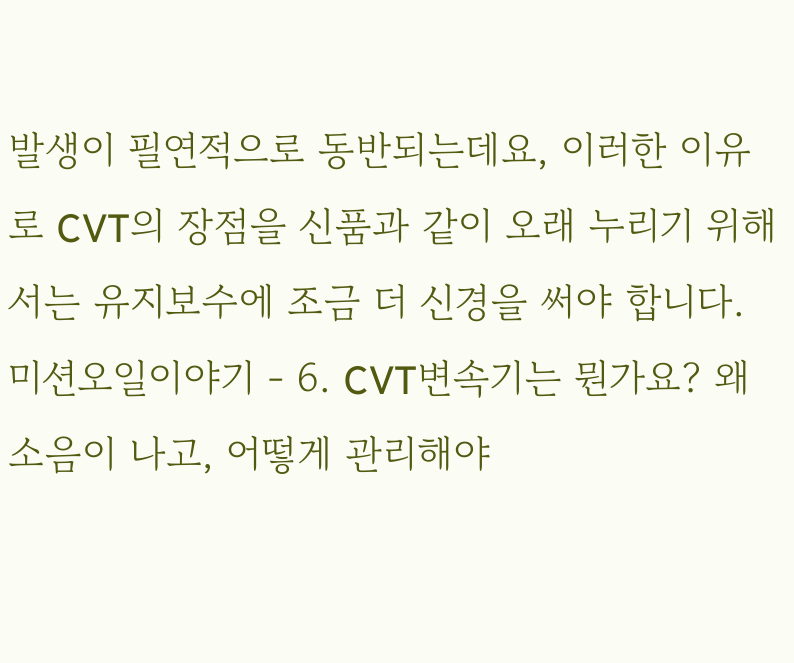발생이 필연적으로 동반되는데요, 이러한 이유로 CVT의 장점을 신품과 같이 오래 누리기 위해서는 유지보수에 조금 더 신경을 써야 합니다. 미션오일이야기 - 6. CVT변속기는 뭔가요? 왜 소음이 나고, 어떻게 관리해야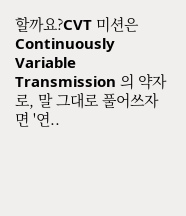할까요?CVT 미션은 Continuously Variable Transmission 의 약자로, 말 그대로 풀어쓰자면 '연..